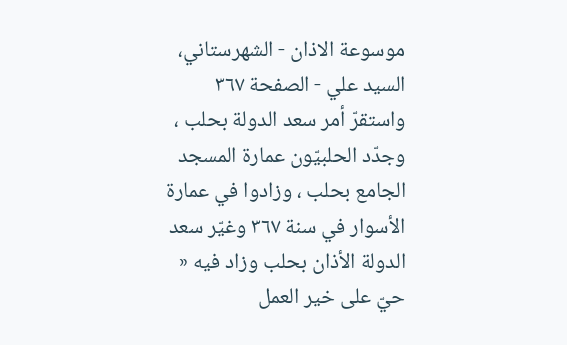موسوعة الاذان - الشهرستاني، السيد علي - الصفحة ٣٦٧
واستقرّ أمر سعد الدولة بحلب ، وجدّد الحلبيّون عمارة المسجد الجامع بحلب ، وزادوا في عمارة الأسوار في سنة ٣٦٧ وغيّر سعد الدولة الأذان بحلب وزاد فيه « حيّ على خير العمل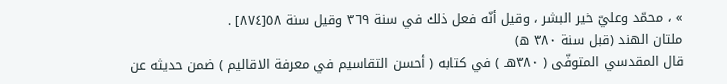» ، محمّد وعليّ خير البشر ، وقيل أنّه فعل ذلك في سنة ٣٦٩ وقيل سنة ٥٨[٨٧٤] .
ملتان الهند (قبل سنة ٣٨٠ ه)
قال المقدسي المتوفّى ( ٣٨٠هـ ) في كتابه ( أحسن التقاسيم في معرفة الاقاليم ) ضمن حديثه عن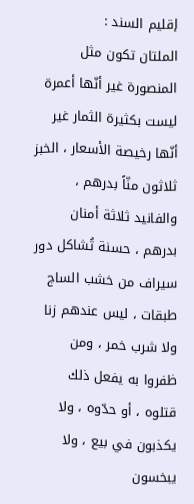إقليم السند :
الملتان تكون مثل المنصورة غير أنّها أعمرة ليست بكثيرة الثمار غير أنّها رخيصة الأسعار ، الخبز ثلاثون منّاً بدرهم ، والفانيد ثلاثة أمنان بدرهم ، حسنة تُشاكل دور سيراف من خشب الساج طبقات ، ليس عندهم زنا ولا شرب خمر ، ومن ظفروا به يفعل ذلك قتلوه ، أو حدّوه ، ولا يكذبون في بيع ، ولا يبخسون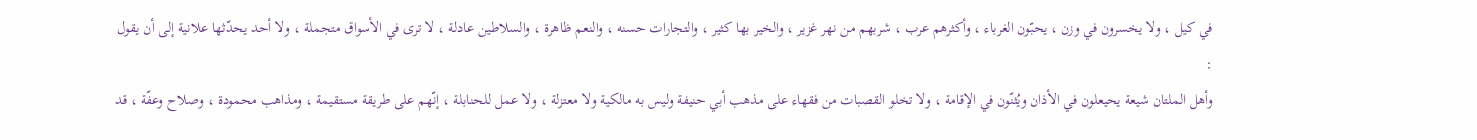في كيل ، ولا يخسرون في وزن ، يحبّون الغرباء ، وأكثرهم عرب ، شربهم من نهر غزير ، والخير بها كثير ، والتجارات حسنه ، والنعم ظاهرة ، والسلاطين عادلة ، لا ترى في الأسواق متجملة ، ولا أحد يحدّثها علانية إلى أن يقول :
وأهل الملتان شيعة يحيعلون في الأذان ويُثنّون في الإقامة ، ولا تخلو القصبات من فقهاء على مذهب أبي حنيفة وليس به مالكية ولا معتزلة ، ولا عمل للحنابلة ، إنّهم على طريقة مستقيمة ، ومذاهب محمودة ، وصلاح وعفّة ، قد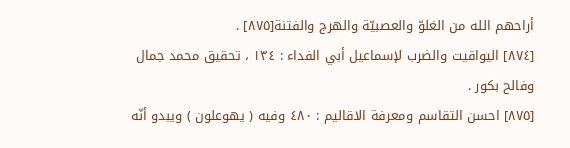أراحهم الله من الغلوّ والعصبيّة والهرج والفتنة[٨٧٥] .
[٨٧٤] اليواقيت والضرب لإسماعيل أبي الفداء : ١٣٤ ، تحقيق محمد جمال وفالح بكور .
[٨٧٥] احسن التقاسم ومعرفة الاقاليم : ٤٨٠ وفيه ( يهوعلون ) ويبدو أنّه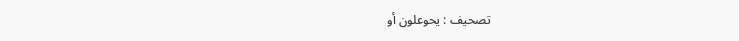تصحيف : يحوعلون أو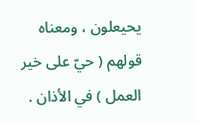يحيعلون ، ومعناه قولهم ( حيّ على خير العمل ) في الأذان .